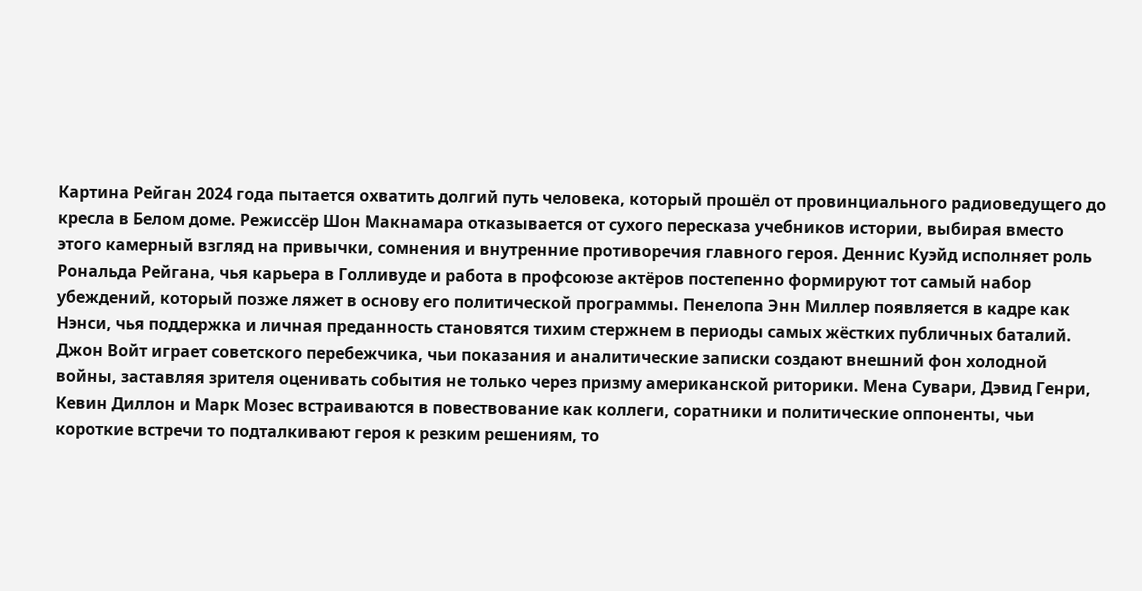Картина Рейган 2024 года пытается охватить долгий путь человека, который прошёл от провинциального радиоведущего до кресла в Белом доме. Режиссёр Шон Макнамара отказывается от сухого пересказа учебников истории, выбирая вместо этого камерный взгляд на привычки, сомнения и внутренние противоречия главного героя. Деннис Куэйд исполняет роль Рональда Рейгана, чья карьера в Голливуде и работа в профсоюзе актёров постепенно формируют тот самый набор убеждений, который позже ляжет в основу его политической программы. Пенелопа Энн Миллер появляется в кадре как Нэнси, чья поддержка и личная преданность становятся тихим стержнем в периоды самых жёстких публичных баталий. Джон Войт играет советского перебежчика, чьи показания и аналитические записки создают внешний фон холодной войны, заставляя зрителя оценивать события не только через призму американской риторики. Мена Сувари, Дэвид Генри, Кевин Диллон и Марк Мозес встраиваются в повествование как коллеги, соратники и политические оппоненты, чьи короткие встречи то подталкивают героя к резким решениям, то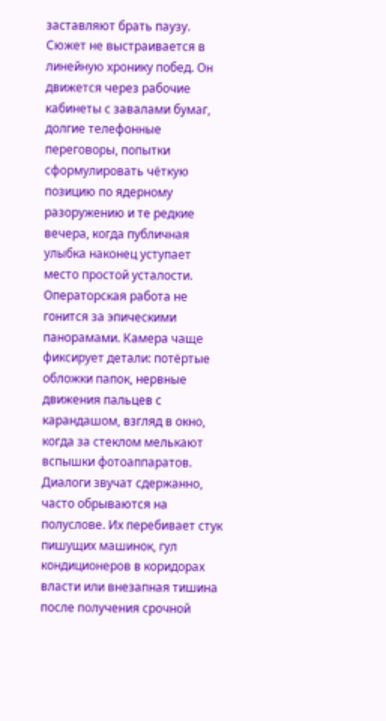заставляют брать паузу. Сюжет не выстраивается в линейную хронику побед. Он движется через рабочие кабинеты с завалами бумаг, долгие телефонные переговоры, попытки сформулировать чёткую позицию по ядерному разоружению и те редкие вечера, когда публичная улыбка наконец уступает место простой усталости. Операторская работа не гонится за эпическими панорамами. Камера чаще фиксирует детали: потёртые обложки папок, нервные движения пальцев с карандашом, взгляд в окно, когда за стеклом мелькают вспышки фотоаппаратов. Диалоги звучат сдержанно, часто обрываются на полуслове. Их перебивает стук пишущих машинок, гул кондиционеров в коридорах власти или внезапная тишина после получения срочной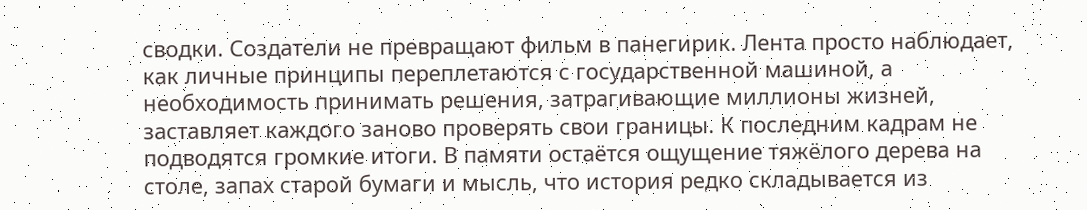сводки. Создатели не превращают фильм в панегирик. Лента просто наблюдает, как личные принципы переплетаются с государственной машиной, а необходимость принимать решения, затрагивающие миллионы жизней, заставляет каждого заново проверять свои границы. К последним кадрам не подводятся громкие итоги. В памяти остаётся ощущение тяжёлого дерева на столе, запах старой бумаги и мысль, что история редко складывается из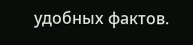удобных фактов.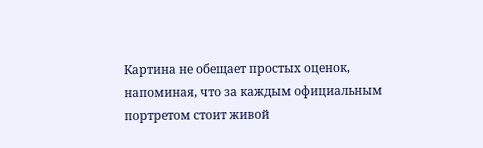Картина не обещает простых оценок, напоминая, что за каждым официальным портретом стоит живой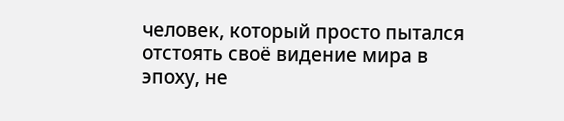человек, который просто пытался отстоять своё видение мира в эпоху, не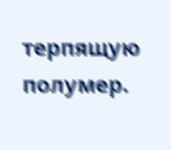терпящую полумер.